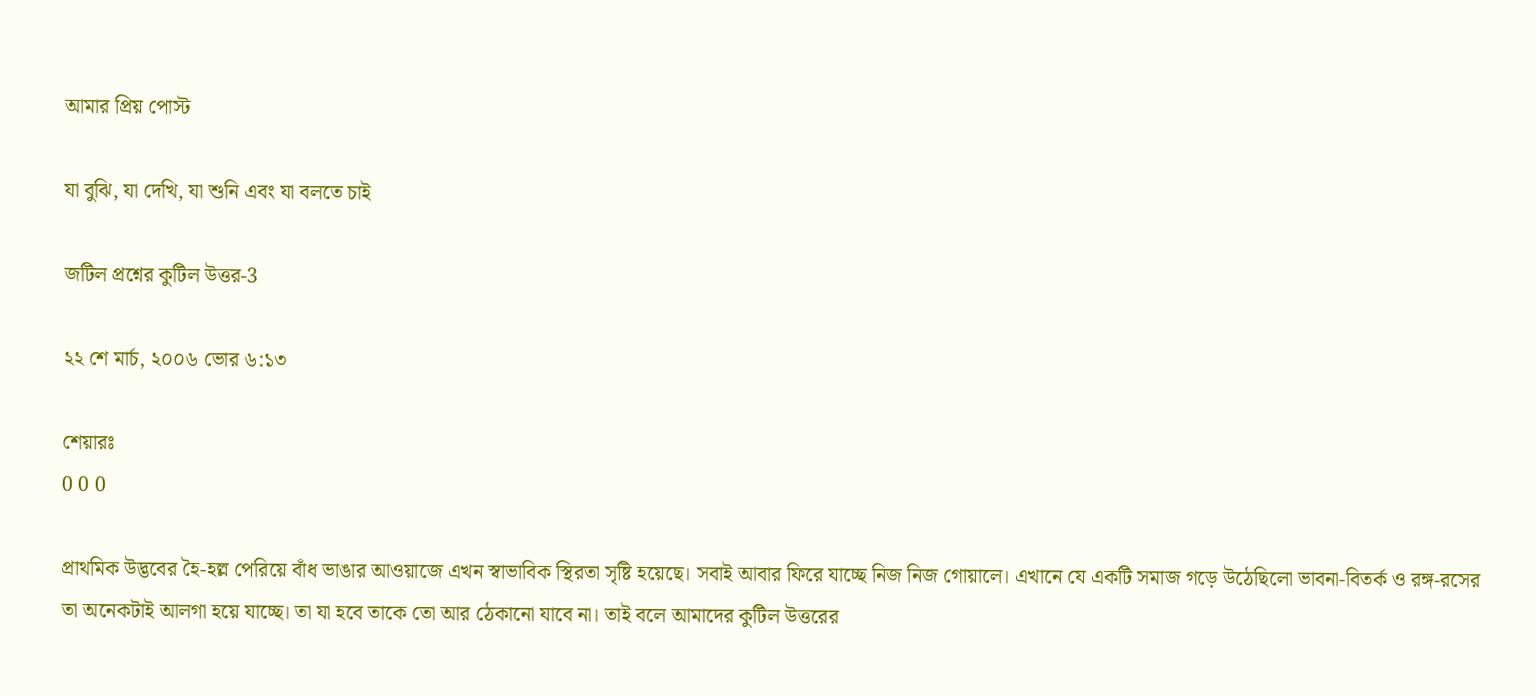আমার প্রিয় পোস্ট

যা বুঝি, যা দেখি, যা শুনি এবং যা বলতে চাই

জটিল প্রশ্নের কুটিল উত্তর-3

২২ শে মার্চ, ২০০৬ ভোর ৬:১৩

শেয়ারঃ
0 0 0

প্রাথমিক উদ্ভবের হৈ-হল্ল পেরিয়ে বাঁধ ভাঙার আওয়াজে এখন স্বাভাবিক স্থিরতা সৃষ্টি হয়েছে। সবাই আবার ফিরে যাচ্ছে নিজ নিজ গোয়ালে। এখানে যে একটি সমাজ গড়ে উঠেছিলো ভাবনা-বিতর্ক ও রঙ্গ-রসের তা অনেকটাই আলগা হয়ে যাচ্ছে। তা যা হবে তাকে তো আর ঠেকানো যাবে না। তাই বলে আমাদের কুটিল উত্তরের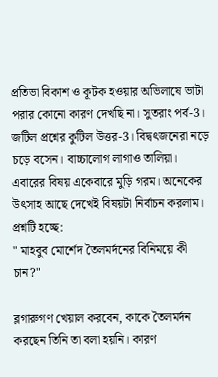প্রতিভা বিকাশ ও কূটক হওয়ার অভিলাষে ভাটা পরার কোনো কারণ দেখছি না। সুতরাং পর্ব-3। জটিল প্রশ্নের কুটিল উত্তর-3। বিদ্বৎজনেরা নড়ে চড়ে বসেন। বাচ্চালোগ লাগাও তালিয়া।
এবারের বিষয় একেবারে মুড়ি গরম। অনেকের উৎসাহ আছে দেখেই বিষয়টা নির্বাচন করলাম। প্রশ্নটি হচ্ছে:
" মাহবুব মোর্শেদ তৈলমর্দনের বিনিময়ে কী চান?"

ব্লগারুগণ খেয়াল করবেন, কাকে তৈলমর্দন করছেন তিনি তা বলা হয়নি। কারণ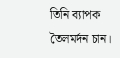তিনি ব্যাপক তৈলমর্দন চান।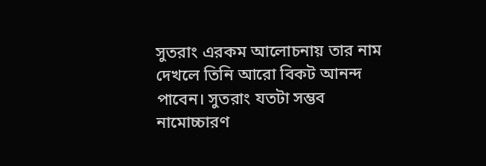সুতরাং এরকম আলোচনায় তার নাম দেখলে তিনি আরো বিকট আনন্দ পাবেন। সুতরাং যতটা সম্ভব নামোচ্চারণ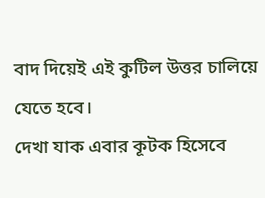বাদ দিয়েই এই কুটিল উত্তর চালিয়ে যেতে হবে।
দেখা যাক এবার কূটক হিসেবে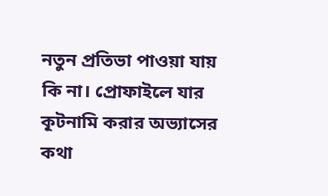নতুন প্রতিভা পাওয়া যায় কি না। প্রোফাইলে যার কূটনামি করার অভ্যাসের কথা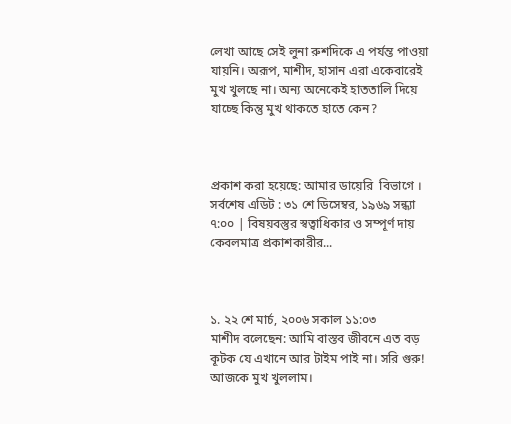লেখা আছে সেই লুনা রুশদিকে এ পর্যন্ত পাওয়া যায়নি। অরূপ, মাশীদ, হাসান এরা একেবারেই মুখ খুলছে না। অন্য অনেকেই হাততালি দিয়ে যাচ্ছে কিন্তু মুখ থাকতে হাতে কেন?



প্রকাশ করা হয়েছে: আমার ডায়েরি  বিভাগে । সর্বশেষ এডিট : ৩১ শে ডিসেম্বর, ১৯৬৯ সন্ধ্যা ৭:০০ | বিষয়বস্তুর স্বত্বাধিকার ও সম্পূর্ণ দায় কেবলমাত্র প্রকাশকারীর...



১. ২২ শে মার্চ, ২০০৬ সকাল ১১:০৩
মাশীদ বলেছেন: আমি বাস্তব জীবনে এত বড় কূটক যে এখানে আর টাইম পাই না। সরি গুরু! আজকে মুখ খুললাম।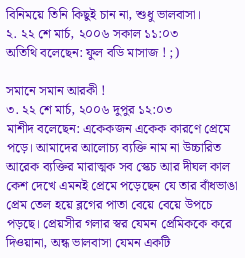বিনিময়ে তিনি কিছুই চান না, শুধু ভালবাসা।
২. ২২ শে মার্চ, ২০০৬ সকাল ১১:০৩
অতিথি বলেছেন: ফুল বডি মাসাজ ! ;)

সমানে সমান আরকী !
৩. ২২ শে মার্চ, ২০০৬ দুপুর ১২:০৩
মাশীদ বলেছেন: একেকজন একেক কারণে প্রেমে পড়ে। আমাদের আলোচ্য ব্যক্তি নাম না উচ্চারিত আরেক ব্যক্তির মারাত্মক সব স্কেচ আর দীঘল কাল কেশ দেখে এমনই প্রেমে পড়েছেন যে তার বাঁধভাঙা প্রেম তেল হয়ে ব্লগের পাতা বেয়ে বেয়ে উপচে পড়ছে। প্রেয়সীর গলার স্বর যেমন প্রেমিককে করে দিওয়ানা, অন্ধ ভালবাসা যেমন একটি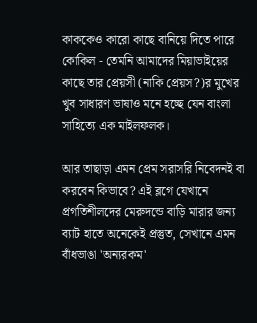কাককেও কারো কাছে বানিয়ে দিতে পারে কোকিল - তেমনি আমাদের মিয়াভাইয়ের কাছে তার প্রেয়সী (নাকি প্রেয়স?)র মুখের খুব সাধারণ ভাষাও মনে হচ্ছে যেন বাংলা সাহিত্যে এক মাইলফলক।

আর তাছাড়া এমন প্রেম সরাসরি নিবেদনই বা করবেন কিভাবে? এই ব্লগে যেখানে প্রগতিশীলদের মেরুদন্ডে বাড়ি মারার জন্য ব্যাট হাতে অনেকেই প্রস্তুত, সেখানে এমন বাঁধভাঙা 'অন্যরকম'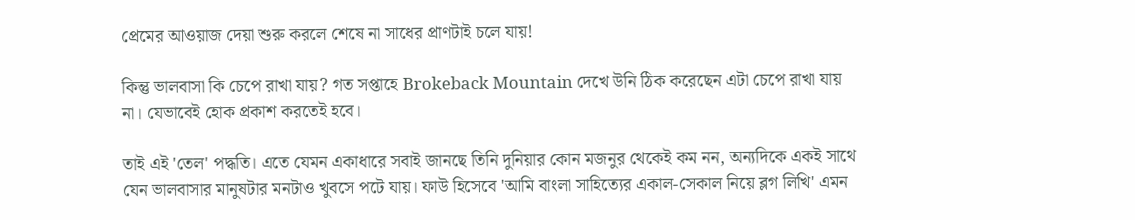প্রেমের আওয়াজ দেয়া শুরু করলে শেষে না সাধের প্রাণটাই চলে যায়!

কিন্তু ভালবাসা কি চেপে রাখা যায়? গত সপ্তাহে Brokeback Mountain দেখে উনি ঠিক করেছেন এটা চেপে রাখা যায় না। যেভাবেই হোক প্রকাশ করতেই হবে।

তাই এই 'তেল' পদ্ধতি। এতে যেমন একাধারে সবাই জানছে তিনি দুনিয়ার কোন মজনুর থেকেই কম নন, অন্যদিকে একই সাথে যেন ভালবাসার মানুষটার মনটাও খুবসে পটে যায়। ফাউ হিসেবে 'আমি বাংলা সাহিত্যের একাল-সেকাল নিয়ে ব্লগ লিখি' এমন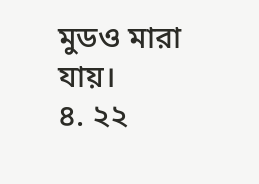মুডও মারা যায়।
৪. ২২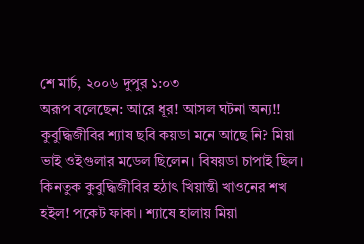শে মার্চ, ২০০৬ দুপুর ১:০৩
অরূপ বলেছেন: আরে ধূর! আসল ঘটনা অন্য!!
কুবুদ্ধিজীবির শ্যাষ ছবি কয়ডা মনে আছে নি? মিয়া ভাই ওইগুলার মডেল ছিলেন। বিষয়ডা চাপাই ছিল। কিনতুক কুবুদ্ধিজীবির হঠাৎ খিয়ান্তী খাওনের শখ হইল! পকেট ফাকা। শ্যাষে হালায় মিয়া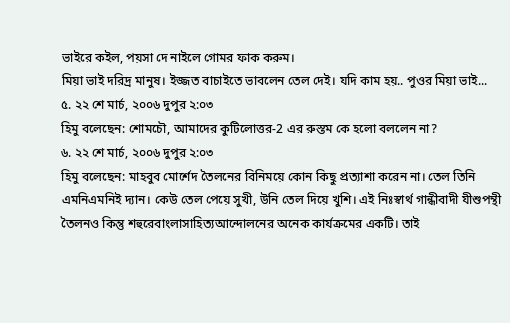ভাইরে কইল, পয়সা দে নাইলে গোমর ফাক করুম।
মিয়া ভাই দরিদ্র মানুষ। ইজ্জত বাচাইতে ভাবলেন তেল দেই। যদি কাম হয়.. পুওর মিয়া ভাই...
৫. ২২ শে মার্চ, ২০০৬ দুপুর ২:০৩
হিমু বলেছেন: শোমচৌ, আমাদের কুটিলোত্তর-2 এর রুস্তম কে হলো বললেন না?
৬. ২২ শে মার্চ, ২০০৬ দুপুর ২:০৩
হিমু বলেছেন: মাহবুব মোর্শেদ তৈলনের বিনিময়ে কোন কিছু প্রত্যাশা করেন না। তেল তিনি এমনিএমনিই দ্যান। কেউ তেল পেয়ে সুখী, উনি তেল দিয়ে খুশি। এই নিঃস্বার্থ গান্ধীবাদী যীশুপন্থী তৈলনও কিন্তু শহুরেবাংলাসাহিত্যআন্দোলনের অনেক কার্যক্রমের একটি। তাই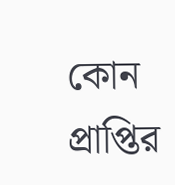কোন প্রাপ্তির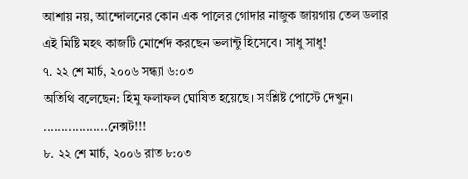আশায় নয়, আন্দোলনের কোন এক পালের গোদার নাজুক জায়গায় তেল ডলার এই মিষ্টি মহৎ কাজটি মোর্শেদ করছেন ভলান্টু হিসেবে। সাধু সাধু!
৭. ২২ শে মার্চ, ২০০৬ সন্ধ্যা ৬:০৩
অতিথি বলেছেন: হিমু ফলাফল ঘোষিত হয়েছে। সংশ্লিষ্ট পোস্টে দেখুন। ..................নেক্সট!!!
৮. ২২ শে মার্চ, ২০০৬ রাত ৮:০৩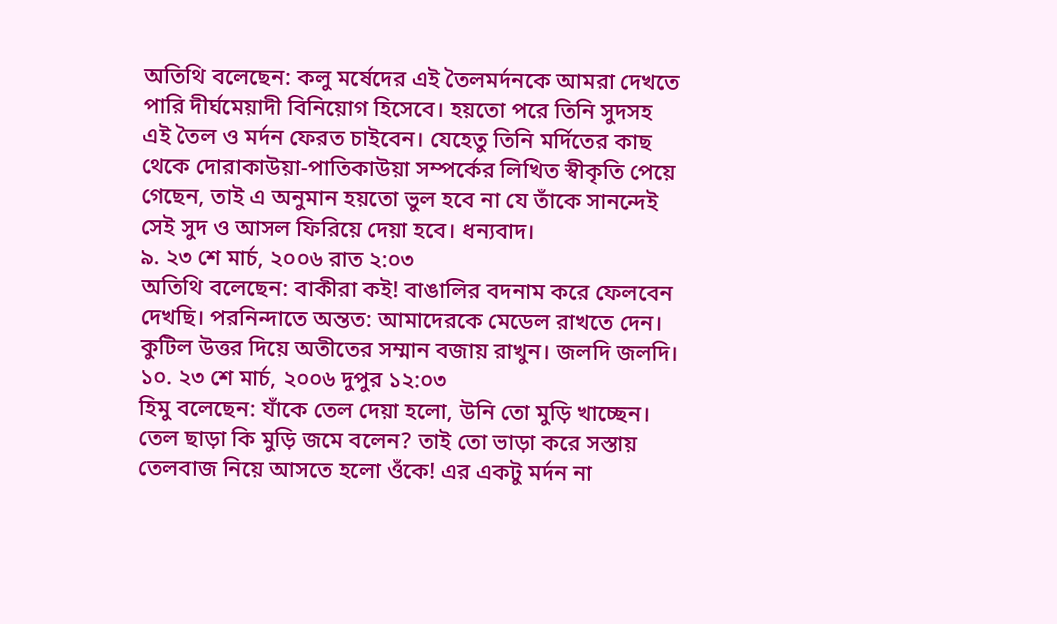অতিথি বলেছেন: কলু মর্ষেদের এই তৈলমর্দনকে আমরা দেখতে পারি দীর্ঘমেয়াদী বিনিয়োগ হিসেবে। হয়তো পরে তিনি সুদসহ এই তৈল ও মর্দন ফেরত চাইবেন। যেহেতু তিনি মর্দিতের কাছ থেকে দোরাকাউয়া-পাতিকাউয়া সম্পর্কের লিখিত স্বীকৃতি পেয়ে গেছেন, তাই এ অনুমান হয়তো ভুল হবে না যে তাঁকে সানন্দেই সেই সুদ ও আসল ফিরিয়ে দেয়া হবে। ধন্যবাদ।
৯. ২৩ শে মার্চ, ২০০৬ রাত ২:০৩
অতিথি বলেছেন: বাকীরা কই! বাঙালির বদনাম করে ফেলবেন দেখছি। পরনিন্দাতে অন্তত: আমাদেরকে মেডেল রাখতে দেন। কুটিল উত্তর দিয়ে অতীতের সম্মান বজায় রাখুন। জলদি জলদি।
১০. ২৩ শে মার্চ, ২০০৬ দুপুর ১২:০৩
হিমু বলেছেন: যাঁকে তেল দেয়া হলো, উনি তো মুড়ি খাচ্ছেন। তেল ছাড়া কি মুড়ি জমে বলেন? তাই তো ভাড়া করে সস্তায় তেলবাজ নিয়ে আসতে হলো ওঁকে! এর একটু মর্দন না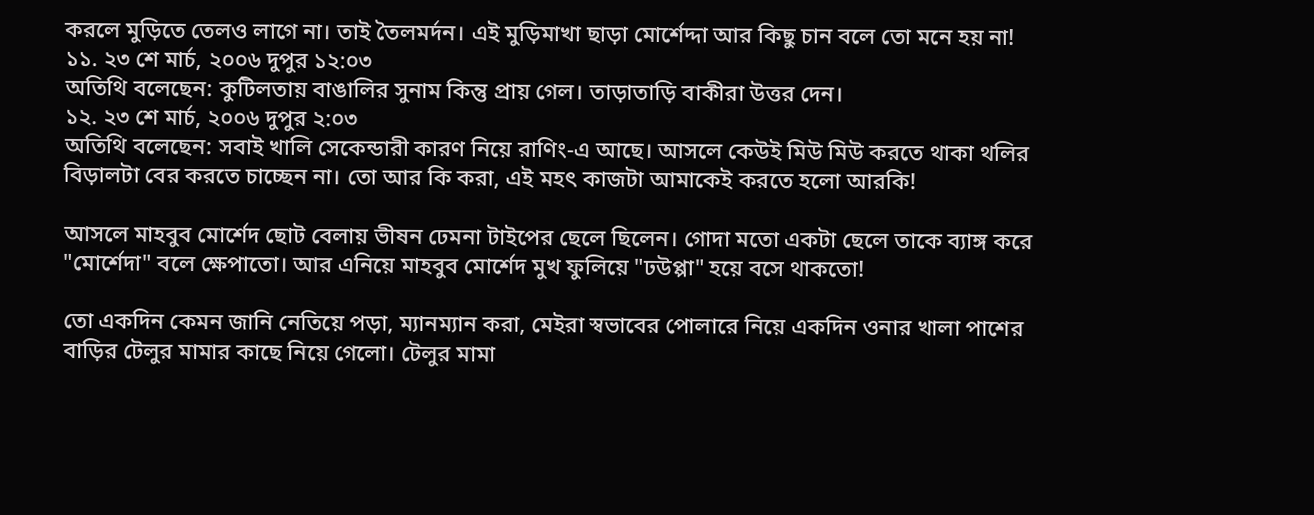করলে মুড়িতে তেলও লাগে না। তাই তৈলমর্দন। এই মুড়িমাখা ছাড়া মোর্শেদ্দা আর কিছু চান বলে তো মনে হয় না!
১১. ২৩ শে মার্চ, ২০০৬ দুপুর ১২:০৩
অতিথি বলেছেন: কুটিলতায় বাঙালির সুনাম কিন্তু প্রায় গেল। তাড়াতাড়ি বাকীরা উত্তর দেন।
১২. ২৩ শে মার্চ, ২০০৬ দুপুর ২:০৩
অতিথি বলেছেন: সবাই খালি সেকেন্ডারী কারণ নিয়ে রাণিং-এ আছে। আসলে কেউই মিউ মিউ করতে থাকা থলির বিড়ালটা বের করতে চাচ্ছেন না। তো আর কি করা, এই মহৎ কাজটা আমাকেই করতে হলো আরকি!

আসলে মাহবুব মোর্শেদ ছোট বেলায় ভীষন ঢেমনা টাইপের ছেলে ছিলেন। গোদা মতো একটা ছেলে তাকে ব্যাঙ্গ করে "মোর্শেদা" বলে ক্ষেপাতো। আর এনিয়ে মাহবুব মোর্শেদ মুখ ফুলিয়ে "ঢউপ্পা" হয়ে বসে থাকতো!

তো একদিন কেমন জানি নেতিয়ে পড়া, ম্যানম্যান করা, মেইরা স্বভাবের পোলারে নিয়ে একদিন ওনার খালা পাশের বাড়ির টেলুর মামার কাছে নিয়ে গেলো। টেলুর মামা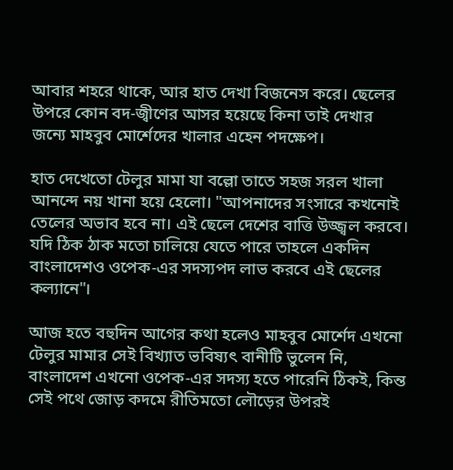আবার শহরে থাকে, আর হাত দেখা বিজনেস করে। ছেলের উপরে কোন বদ-জ্বীণের আসর হয়েছে কিনা তাই দেখার জন্যে মাহবুব মোর্শেদের খালার এহেন পদক্ষেপ।

হাত দেখেতো টেলুর মামা যা বল্লো তাতে সহজ সরল খালা আনন্দে নয় খানা হয়ে হেলো। "আপনাদের সংসারে কখনোই তেলের অভাব হবে না। এই ছেলে দেশের বাত্তি উজ্জ্বল করবে। যদি ঠিক ঠাক মতো চালিয়ে যেতে পারে তাহলে একদিন বাংলাদেশও ওপেক-এর সদস্যপদ লাভ করবে এই ছেলের কল্যানে"।

আজ হতে বহুদিন আগের কথা হলেও মাহবুব মোর্শেদ এখনো টেলুর মামার সেই বিখ্যাত ভবিষ্যৎ বানীটি ভুলেন নি, বাংলাদেশ এখনো ওপেক-এর সদস্য হতে পারেনি ঠিকই, কিন্ত সেই পথে জোড় কদমে রীতিমতো লৌড়ের উপরই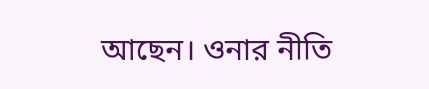আছেন। ওনার নীতি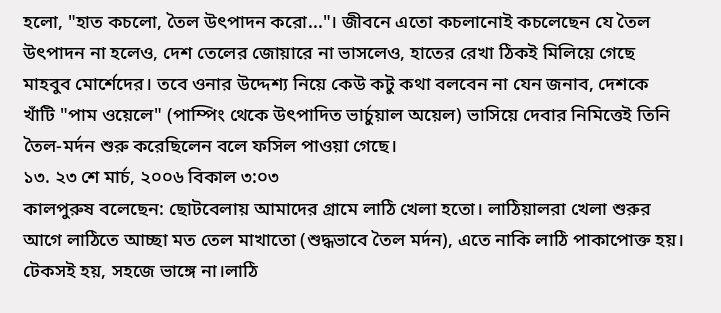হলো, "হাত কচলো, তৈল উৎপাদন করো..."। জীবনে এতো কচলানোই কচলেছেন যে তৈল উৎপাদন না হলেও, দেশ তেলের জোয়ারে না ভাসলেও, হাতের রেখা ঠিকই মিলিয়ে গেছে মাহবুব মোর্শেদের। তবে ওনার উদ্দেশ্য নিয়ে কেউ কটু কথা বলবেন না যেন জনাব, দেশকে খাঁটি "পাম ওয়েলে" (পাম্পিং থেকে উৎপাদিত ভার্চুয়াল অয়েল) ভাসিয়ে দেবার নিমিত্তেই তিনি তৈল-মর্দন শুরু করেছিলেন বলে ফসিল পাওয়া গেছে।
১৩. ২৩ শে মার্চ, ২০০৬ বিকাল ৩:০৩
কালপুরুষ বলেছেন: ছোটবেলায় আমাদের গ্রামে লাঠি খেলা হতো। লাঠিয়ালরা খেলা শুরুর আগে লাঠিতে আচ্ছা মত তেল মাখাতো (শুদ্ধভাবে তৈল মর্দন), এতে নাকি লাঠি পাকাপোক্ত হয়। টেকসই হয়, সহজে ভাঙ্গে না।লাঠি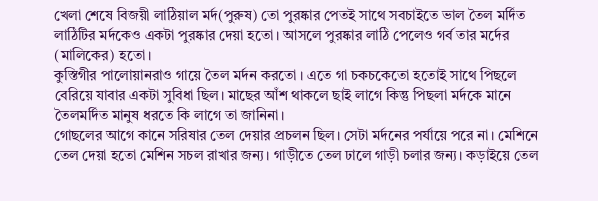খেলা শেষে বিজয়ী লাঠিয়াল মর্দ(পুরুষ) তো পুরষ্কার পেতই সাথে সবচাইতে ভাল তৈল মর্দিত লাঠিটির মর্দকেও একটা পুরষ্কার দেয়া হতো। আসলে পুরষ্কার লাঠি পেলেও গর্ব তার মর্দের (মালিকের) হতো।
কুস্তিগীর পালোয়ানরাও গায়ে তৈল মর্দন করতো । এতে গা চকচকেতো হতোই সাথে পিছলে বেরিয়ে যাবার একটা সুবিধা ছিল। মাছের আঁশ থাকলে ছাই লাগে কিন্তু পিছলা মর্দকে মানে তৈলমর্দিত মানুষ ধরতে কি লাগে তা জানিনা।
গোছলের আগে কানে সরিষার তেল দেয়ার প্রচলন ছিল। সেটা মর্দনের পর্যায়ে পরে না। মেশিনে তেল দেয়া হতো মেশিন সচল রাখার জন্য। গাড়ীতে তেল ঢালে গাড়ী চলার জন্য। কড়াইয়ে তেল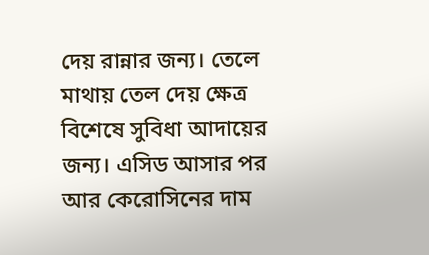দেয় রান্নার জন্য। তেলে মাথায় তেল দেয় ক্ষেত্র বিশেষে সুবিধা আদায়ের জন্য। এসিড আসার পর আর কেরোসিনের দাম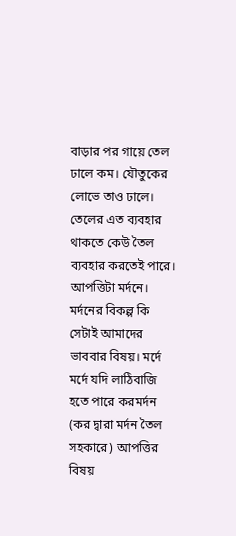বাড়ার পর গায়ে তেল ঢালে কম। যৌতুকের লোভে তাও ঢালে। তেলের এত ব্যবহার থাকতে কেউ তৈল ব্যবহার করতেই পারে। আপত্তিটা মর্দনে। মর্দনের বিকল্প কি সেটাই আমাদের ভাববার বিষয়। মর্দে মর্দে যদি লাঠিবাজি হতে পারে করমর্দন (কর দ্বারা মর্দন তৈল সহকারে) আপত্তির বিষয়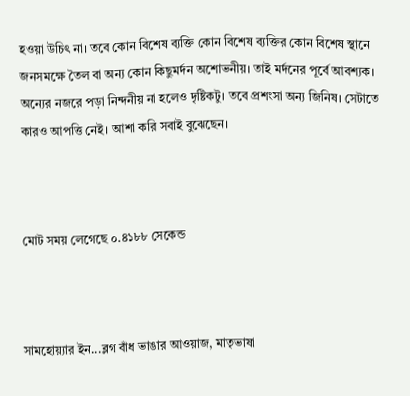হওয়া উচিৎ না। তবে কোন বিশেষ ব্যক্তি কোন বিশেষ ব্যক্তির কোন বিশেষ স্থানে জনসমক্ষে তৈল বা অন্য কোন কিছুমর্দন অশোভনীয়। তাই মর্দনের পূর্বে আবশ্যক। অন্যের নজরে পড়া নিন্দনীয় না হলেও দৃষ্টিকটু। তবে প্রশংসা অন্য জিনিষ। সেটাতে কারও আপত্তি নেই। আশা করি সবাই বুঝেছেন।



মোট সময় লেগেছে ০.৪১৮৮ সেকেন্ড



সামহোয়‍্যার ইন...ব্লগ বাঁধ ভাঙার আওয়াজ, মাতৃভাষা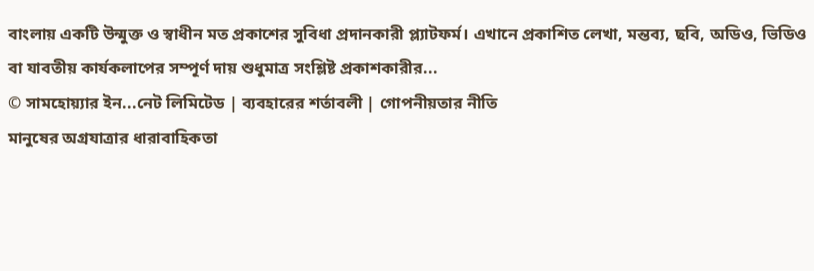বাংলায় একটি উন্মুক্ত ও স্বাধীন মত প্রকাশের সুবিধা প্রদানকারী প্ল্যাটফর্ম। এখানে প্রকাশিত লেখা, মন্তব‍্য, ছবি, অডিও, ভিডিও বা যাবতীয় কার্যকলাপের সম্পূর্ণ দায় শুধুমাত্র সংশ্লিষ্ট প্রকাশকারীর...
© সামহোয়্যার ইন...নেট লিমিটেড | ব্যবহারের শর্তাবলী | গোপনীয়তার নীতি
মানুষের অগ্রযাত্রার ধারাবাহিকতা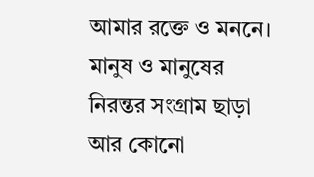আমার রক্তে ও মননে। মানুষ ও মানুষের নিরন্তর সংগ্রাম ছাড়া আর কোনো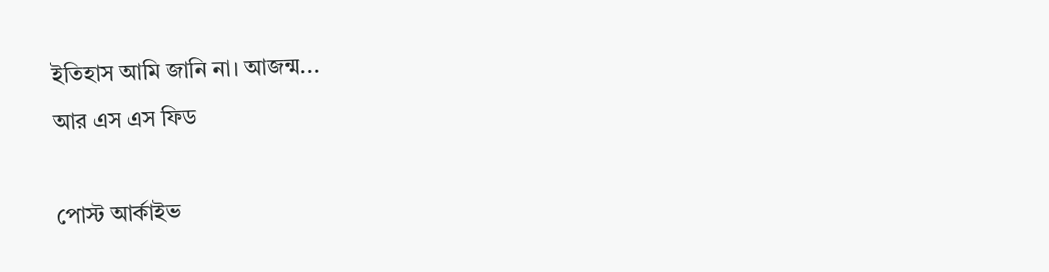ইতিহাস আমি জানি না। আজন্ম...
আর এস এস ফিড

পোস্ট আর্কাইভ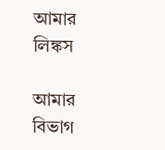আমার লিঙ্কস

আমার বিভাগ